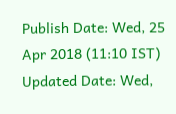Publish Date: Wed, 25 Apr 2018 (11:10 IST)
Updated Date: Wed,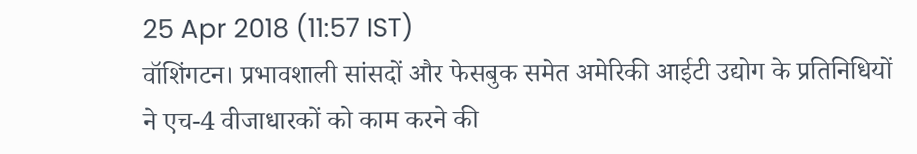25 Apr 2018 (11:57 IST)
वॉशिंगटन। प्रभावशाली सांसदों और फेसबुक समेत अमेरिकी आईटी उद्योग के प्रतिनिधियों ने एच-4 वीजाधारकों को काम करने की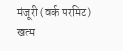मंजूरी (वर्क परमिट) खत्म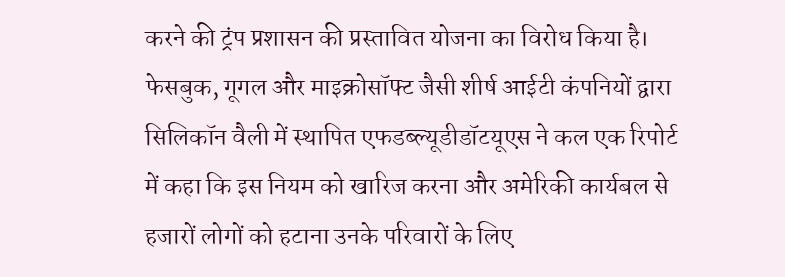करने की ट्रंप प्रशासन की प्रस्तावित योजना का विरोध किया है।
फेसबुक, गूगल और माइक्रोसॉफ्ट जैसी शीर्ष आईटी कंपनियों द्वारा सिलिकॉन वैली में स्थापित एफडब्ल्यूडीडॉटयूएस ने कल एक रिपोर्ट में कहा कि इस नियम को खारिज करना और अमेरिकी कार्यबल से हजारों लोगों को हटाना उनके परिवारों के लिए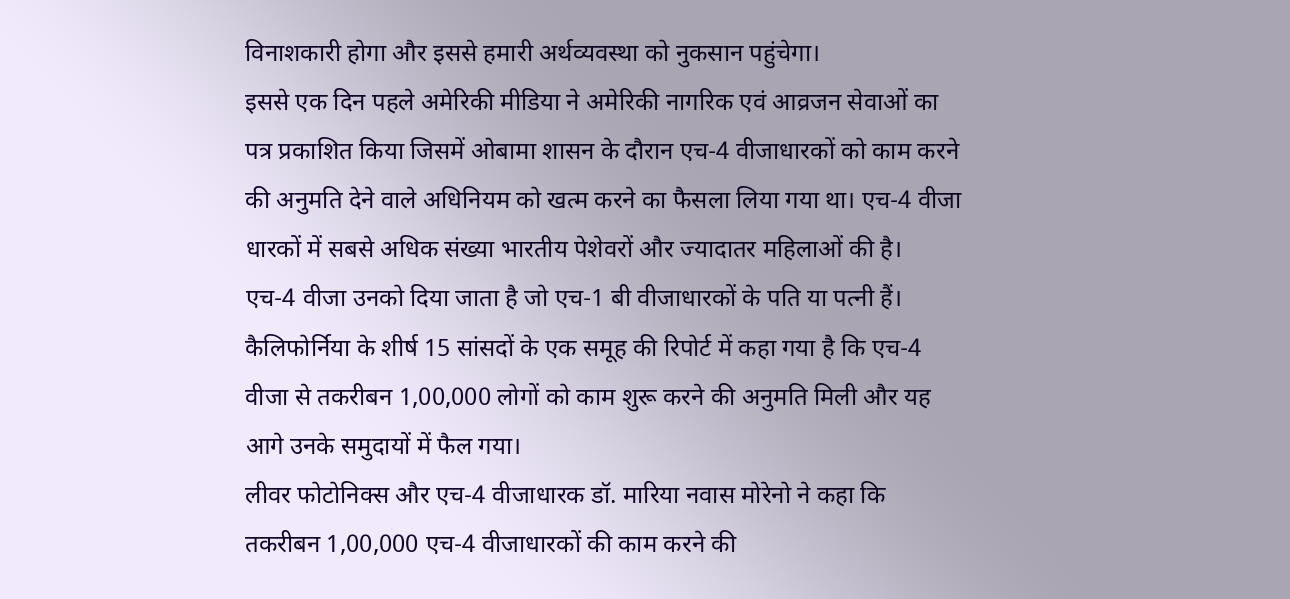विनाशकारी होगा और इससे हमारी अर्थव्यवस्था को नुकसान पहुंचेगा।
इससे एक दिन पहले अमेरिकी मीडिया ने अमेरिकी नागरिक एवं आव्रजन सेवाओं का पत्र प्रकाशित किया जिसमें ओबामा शासन के दौरान एच-4 वीजाधारकों को काम करने की अनुमति देने वाले अधिनियम को खत्म करने का फैसला लिया गया था। एच-4 वीजा धारकों में सबसे अधिक संख्या भारतीय पेशेवरों और ज्यादातर महिलाओं की है।
एच-4 वीजा उनको दिया जाता है जो एच-1 बी वीजाधारकों के पति या पत्नी हैं। कैलिफोर्निया के शीर्ष 15 सांसदों के एक समूह की रिपोर्ट में कहा गया है कि एच-4 वीजा से तकरीबन 1,00,000 लोगों को काम शुरू करने की अनुमति मिली और यह आगे उनके समुदायों में फैल गया।
लीवर फोटोनिक्स और एच-4 वीजाधारक डॉ. मारिया नवास मोरेनो ने कहा कि तकरीबन 1,00,000 एच-4 वीजाधारकों की काम करने की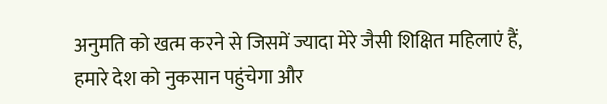अनुमति को खत्म करने से जिसमें ज्यादा मेरे जैसी शिक्षित महिलाएं हैं, हमारे देश को नुकसान पहुंचेगा और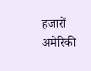हजारों अमेरिकी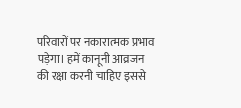परिवारों पर नकारात्मक प्रभाव पड़ेगा। हमें कानूनी आव्रजन की रक्षा करनी चाहिए इससे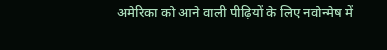अमेरिका को आने वाली पीढ़ियों के लिए नवोन्मेष में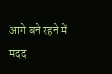आगे बने रहने में मदद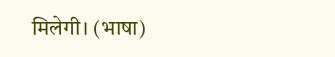मिलेगी। (भाषा)